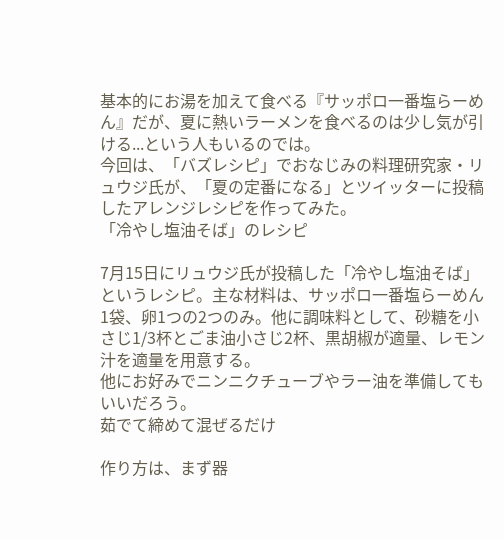基本的にお湯を加えて食べる『サッポロ一番塩らーめん』だが、夏に熱いラーメンを食べるのは少し気が引ける...という人もいるのでは。
今回は、「バズレシピ」でおなじみの料理研究家・リュウジ氏が、「夏の定番になる」とツイッターに投稿したアレンジレシピを作ってみた。
「冷やし塩油そば」のレシピ

7月15日にリュウジ氏が投稿した「冷やし塩油そば」というレシピ。主な材料は、サッポロ一番塩らーめん1袋、卵1つの2つのみ。他に調味料として、砂糖を小さじ1/3杯とごま油小さじ2杯、黒胡椒が適量、レモン汁を適量を用意する。
他にお好みでニンニクチューブやラー油を準備してもいいだろう。
茹でて締めて混ぜるだけ

作り方は、まず器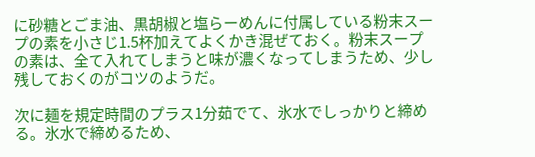に砂糖とごま油、黒胡椒と塩らーめんに付属している粉末スープの素を小さじ1.5杯加えてよくかき混ぜておく。粉末スープの素は、全て入れてしまうと味が濃くなってしまうため、少し残しておくのがコツのようだ。

次に麺を規定時間のプラス1分茹でて、氷水でしっかりと締める。氷水で締めるため、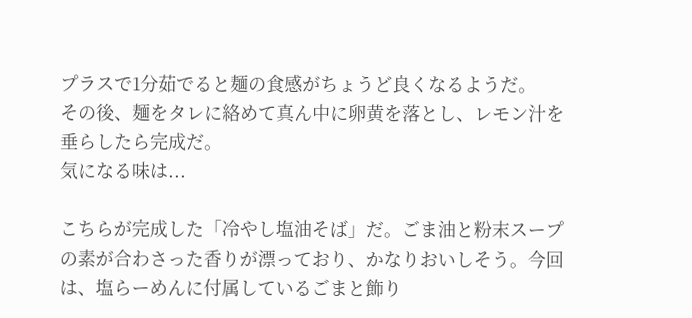プラスで1分茹でると麺の食感がちょうど良くなるようだ。
その後、麺をタレに絡めて真ん中に卵黄を落とし、レモン汁を垂らしたら完成だ。
気になる味は...

こちらが完成した「冷やし塩油そば」だ。ごま油と粉末スープの素が合わさった香りが漂っており、かなりおいしそう。今回は、塩らーめんに付属しているごまと飾り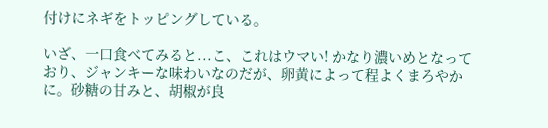付けにネギをトッピングしている。

いざ、一口食べてみると...こ、これはウマい! かなり濃いめとなっており、ジャンキーな味わいなのだが、卵黄によって程よくまろやかに。砂糖の甘みと、胡椒が良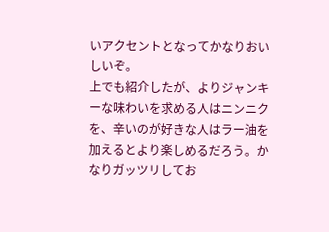いアクセントとなってかなりおいしいぞ。
上でも紹介したが、よりジャンキーな味わいを求める人はニンニクを、辛いのが好きな人はラー油を加えるとより楽しめるだろう。かなりガッツリしてお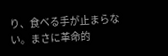り、食べる手が止まらない。まさに革命的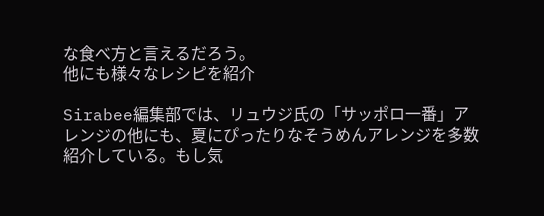な食べ方と言えるだろう。
他にも様々なレシピを紹介

Sirabee編集部では、リュウジ氏の「サッポロ一番」アレンジの他にも、夏にぴったりなそうめんアレンジを多数紹介している。もし気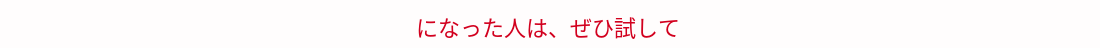になった人は、ぜひ試して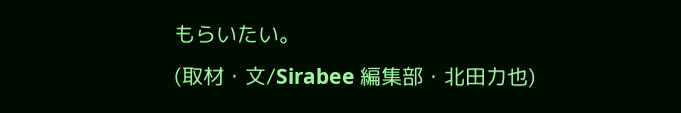もらいたい。
(取材・文/Sirabee 編集部・北田力也)